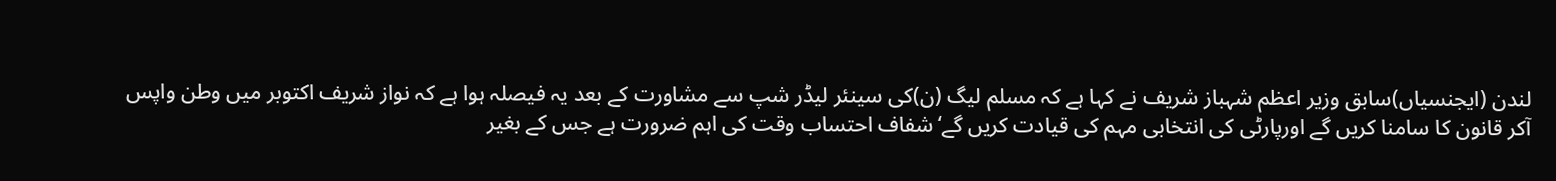لندن (ایجنسیاں)سابق وزیر اعظم شہباز شریف نے کہا ہے کہ مسلم لیگ (ن)کی سینئر لیڈر شپ سے مشاورت کے بعد یہ فیصلہ ہوا ہے کہ نواز شریف اکتوبر میں وطن واپس آکر قانون کا سامنا کریں گے اورپارٹی کی انتخابی مہم کی قیادت کریں گے‘شفاف احتساب وقت کی اہم ضرورت ہے جس کے بغیر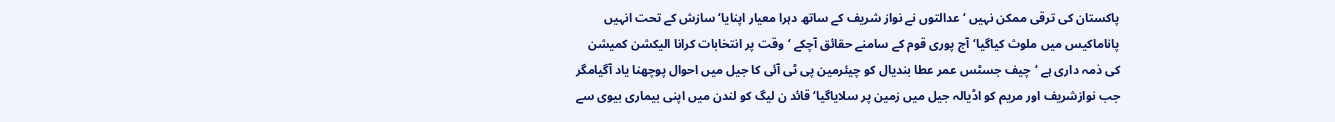پاکستان کی ترقی ممکن نہیں ‘ عدالتوں نے نواز شریف کے ساتھ دہرا معیار اپنایا‘سازش کے تحت انہیں پاناماکیس میں ملوث کیاگیا‘آج پوری قوم کے سامنے حقائق آچکے ‘وقت پر انتخابات کرانا الیکشن کمیشن کی ذمہ داری ہے ‘چیف جسٹس عمر عطا بندیال کو چیئرمین پی ٹی آئی کا جیل میں احوال پوچھنا یاد آگیامگر جب نوازشریف اور مریم کو اڈیالہ جیل میں زمین پر سلایاگیا‘قائد ن لیگ کو لندن میں اپنی بیماری بیوی سے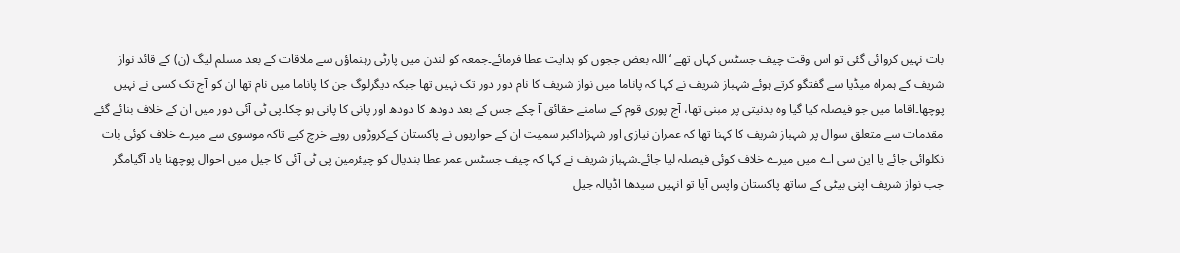بات نہیں کروائی گئی تو اس وقت چیف جسٹس کہاں تھے ‘اللہ بعض ججوں کو ہدایت عطا فرمائے۔جمعہ کو لندن میں پارٹی رہنماؤں سے ملاقات کے بعد مسلم لیگ (ن) کے قائد نواز شریف کے ہمراہ میڈیا سے گفتگو کرتے ہوئے شہباز شریف نے کہا کہ پاناما میں نواز شریف کا نام دور دور تک نہیں تھا جبکہ دیگرلوگ جن کا پاناما میں نام تھا ان کو آج تک کسی نے نہیں پوچھا۔اقاما میں جو فیصلہ کیا گیا وہ بدنیتی پر مبنی تھا، آج پوری قوم کے سامنے حقائق آ چکے جس کے بعد دودھ کا دودھ اور پانی کا پانی ہو چکا۔پی ٹی آئی دور میں ان کے خلاف بنائے گئے مقدمات سے متعلق سوال پر شہباز شریف کا کہنا تھا کہ عمران نیازی اور شہزاداکبر سمیت ان کے حواریوں نے پاکستان کےکروڑوں روپے خرچ کیے تاکہ موسوی سے میرے خلاف کوئی بات نکلوائی جائے یا این سی اے میں میرے خلاف کوئی فیصلہ لیا جائے۔شہباز شریف نے کہا کہ چیف جسٹس عمر عطا بندیال کو چیئرمین پی ٹی آئی کا جیل میں احوال پوچھنا یاد آگیامگر جب نواز شریف اپنی بیٹی کے ساتھ پاکستان واپس آیا تو انہیں سیدھا اڈیالہ جیل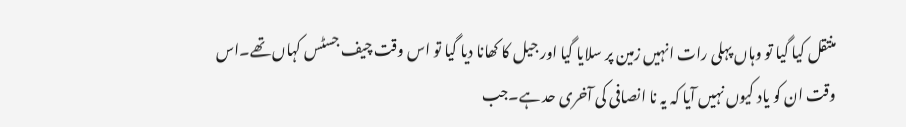منتقل کیا گیا تو وہاں پہلی رات انہیں زمین پر سلایا گیا اور جیل کا کھانا دیا گیا تو اس وقت چیف جسٹس کہاں تھے۔اس وقت ان کو یاد کیوں نہیں آیا کہ یہ نا انصافی کی آخری حد ہے۔جب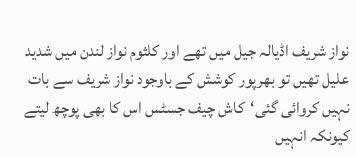نواز شریف اڈیالہ جیل میں تھے اور کلثوم نواز لندن میں شدید علیل تھیں تو بھرپور کوشش کے باوجود نواز شریف سے بات نہیں کروائی گئی‘کاش چیف جسٹس اس کا بھی پوچھ لیتے کیونکہ انہیں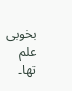بخوبی علم تھا۔